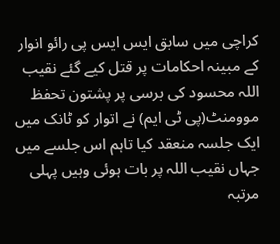کراچی میں سابق ایس ایس پی رائو انوار کے مبینہ احکامات پر قتل کیے گئے نقیب اللہ محسود کی برسی پر پشتون تحفظ موومنٹ(پی ٹی ایم) نے اتوار کو ٹانک میں ایک جلسہ منعقد کیا تاہم اس جلسے میں جہاں نقیب اللہ پر بات ہوئی وہیں پہلی مرتبہ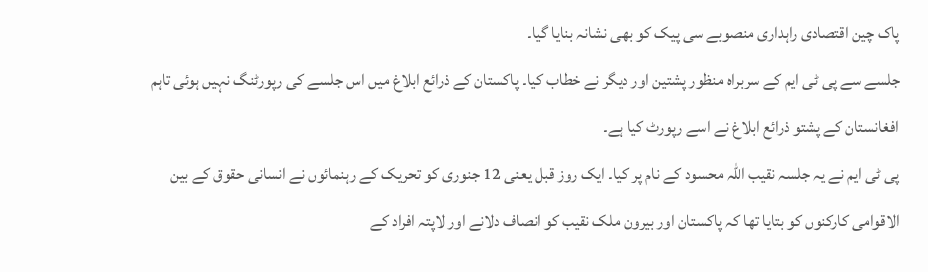پاک چین اقتصادی راہداری منصوبے سی پیک کو بھی نشانہ بنایا گیا۔
جلسے سے پی ٹی ایم کے سربراہ منظور پشتین اور دیگر نے خطاب کیا۔ پاکستان کے ذرائع ابلاغ میں اس جلسے کی رپورٹنگ نہیں ہوئی تاہم افغانستان کے پشتو ذرائع ابلاغ نے اسے رپورٹ کیا ہے۔
پی ٹی ایم نے یہ جلسہ نقیب اللہ محسود کے نام پر کیا۔ ایک روز قبل یعنی 12 جنوری کو تحریک کے رہنمائوں نے انسانی حقوق کے بین الاقوامی کارکنوں کو بتایا تھا کہ پاکستان اور بیرون ملک نقیب کو انصاف دلانے اور لاپتہ افراد کے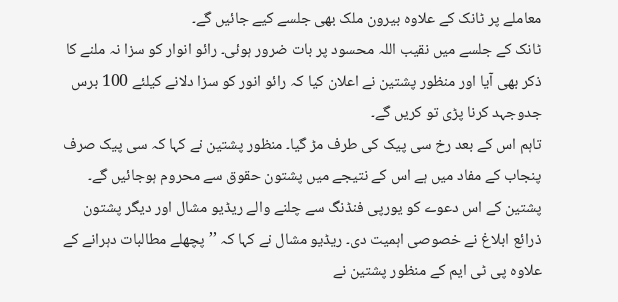معاملے پر ٹانک کے علاوہ بیرون ملک بھی جلسے کیے جائیں گے۔
ٹانک کے جلسے میں نقیب اللہ محسود پر بات ضرور ہوئی۔ رائو انوار کو سزا نہ ملنے کا ذکر بھی آیا اور منظور پشتین نے اعلان کیا کہ رائو انور کو سزا دلانے کیلئے 100 برس جدوجہد کرنا پڑی تو کریں گے۔
تاہم اس کے بعد رخ سی پیک کی طرف مڑ گیا۔ منظور پشتین نے کہا کہ سی پیک صرف پنجاب کے مفاد میں ہے اس کے نتیجے میں پشتون حقوق سے محروم ہوجائیں گے۔
پشتین کے اس دعوے کو یورپی فنڈنگ سے چلنے والے ریڈیو مشال اور دیگر پشتون ذرائع ابلاغ نے خصوصی اہمیت دی۔ ریڈیو مشال نے کہا کہ ’’پچھلے مطالبات دہرانے کے علاوہ پی ٹی ایم کے منظور پشتین نے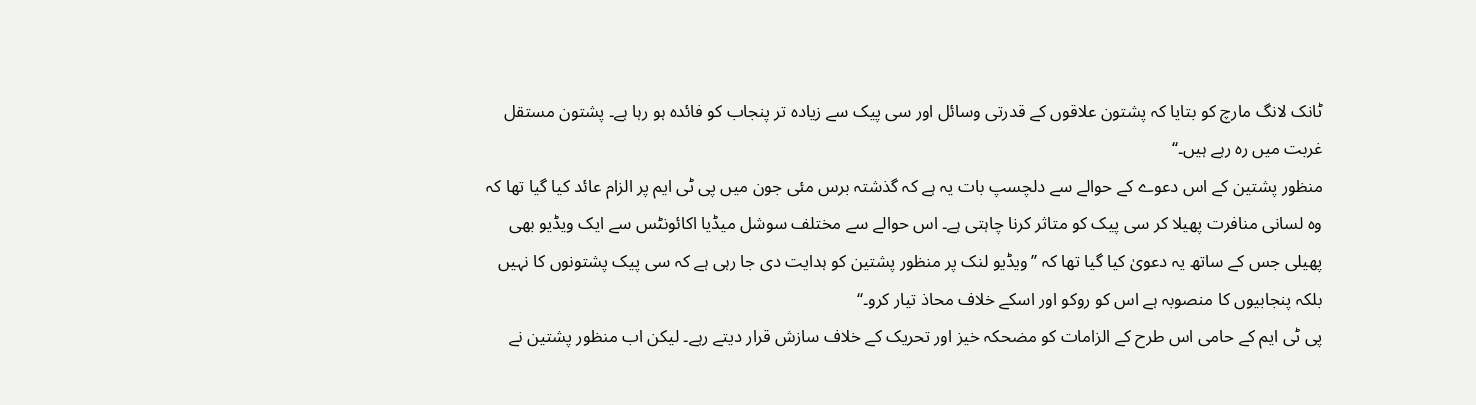ٹانک لانگ مارچ کو بتایا کہ پشتون علاقوں کے قدرتی وسائل اور سی پیک سے زیادہ تر پنجاب کو فائدہ ہو رہا ہے۔ پشتون مستقل غربت میں رہ رہے ہیں۔‘‘
منظور پشتین کے اس دعوے کے حوالے سے دلچسپ بات یہ ہے کہ گذشتہ برس مئی جون میں پی ٹی ایم پر الزام عائد کیا گیا تھا کہ وہ لسانی منافرت پھیلا کر سی پیک کو متاثر کرنا چاہتی ہے۔ اس حوالے سے مختلف سوشل میڈیا اکائونٹس سے ایک ویڈیو بھی پھیلی جس کے ساتھ یہ دعویٰ کیا گیا تھا کہ ’’ویڈیو لنک پر منظور پشتین کو ہدایت دی جا رہی ہے کہ سی پیک پشتونوں کا نہیں بلکہ پنجابیوں کا منصوبہ ہے اس کو روکو اور اسکے خلاف محاذ تیار کرو۔‘‘
پی ٹی ایم کے حامی اس طرح کے الزامات کو مضحکہ خیز اور تحریک کے خلاف سازش قرار دیتے رہے۔ لیکن اب منظور پشتین نے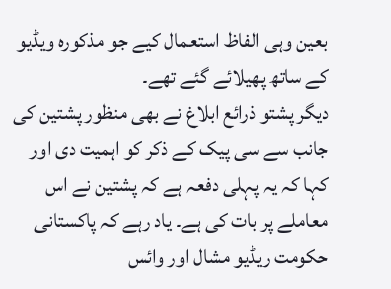بعین وہی الفاظ استعمال کیے جو مذکورہ ویڈیو کے ساتھ پھیلائے گئے تھے۔
دیگر پشتو ذرائع ابلاغ نے بھی منظور پشتین کی جانب سے سی پیک کے ذکر کو اہمیت دی اور کہا کہ یہ پہلی دفعہ ہے کہ پشتین نے اس معاملے پر بات کی ہے۔ یاد رہے کہ پاکستانی حکومت ریڈیو مشال اور وائس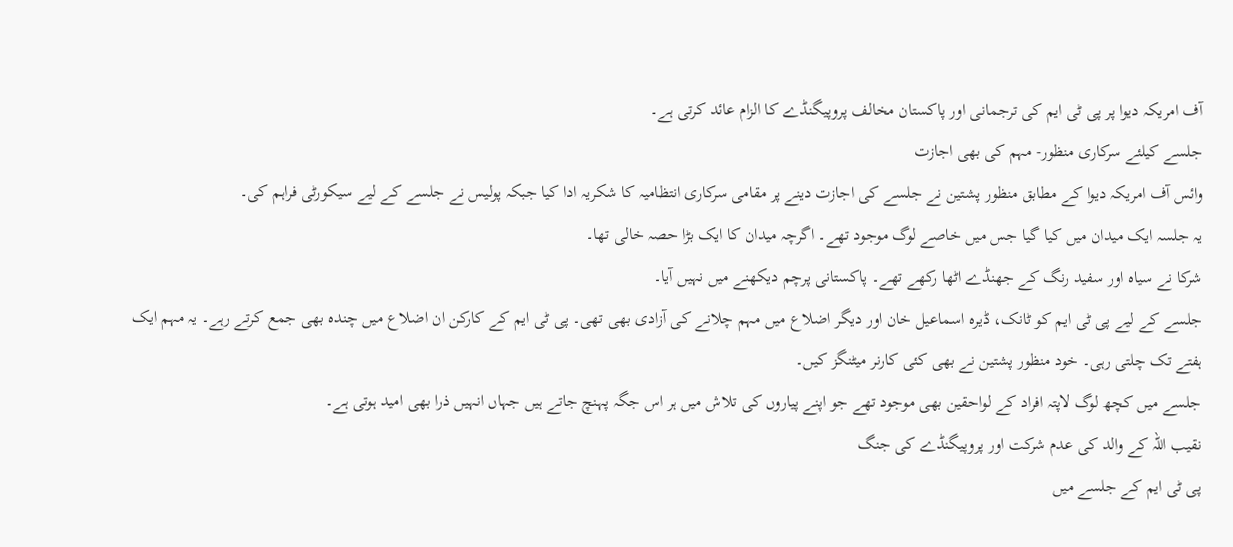آف امریکہ دیوا پر پی ٹی ایم کی ترجمانی اور پاکستان مخالف پروپیگنڈے کا الزام عائد کرتی ہے۔
جلسے کیلئے سرکاری منظور- مہم کی بھی اجازت
وائس آف امریکہ دیوا کے مطابق منظور پشتین نے جلسے کی اجازت دینے پر مقامی سرکاری انتظامیہ کا شکریہ ادا کیا جبکہ پولیس نے جلسے کے لیے سیکورٹی فراہم کی۔
یہ جلسہ ایک میدان میں کیا گیا جس میں خاصے لوگ موجود تھے۔ اگرچہ میدان کا ایک بڑا حصہ خالی تھا۔
شرکا نے سیاہ اور سفید رنگ کے جھنڈے اٹھا رکھے تھے۔ پاکستانی پرچم دیکھنے میں نہیں آیا۔
جلسے کے لیے پی ٹی ایم کو ٹانک، ڈیرہ اسماعیل خان اور دیگر اضلاع میں مہم چلانے کی آزادی بھی تھی۔ پی ٹی ایم کے کارکن ان اضلاع میں چندہ بھی جمع کرتے رہے۔ یہ مہم ایک ہفتے تک چلتی رہی۔ خود منظور پشتین نے بھی کئی کارنر میٹنگز کیں۔
جلسے میں کچھ لوگ لاپتہ افراد کے لواحقین بھی موجود تھے جو اپنے پیاروں کی تلاش میں ہر اس جگہ پہنچ جاتے ہیں جہاں انہیں ذرا بھی امید ہوتی ہے۔
نقیب اللہ کے والد کی عدم شرکت اور پروپیگنڈے کی جنگ
پی ٹی ایم کے جلسے میں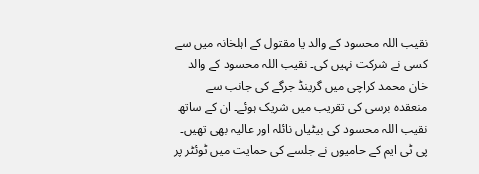نقیب اللہ محسود کے والد یا مقتول کے اہلخانہ میں سے کسی نے شرکت نہیں کی۔ نقیب اللہ محسود کے والد خان محمد کراچی میں گرینڈ جرگے کی جانب سے منعقدہ برسی کی تقریب میں شریک ہوئے۔ ان کے ساتھ نقیب اللہ محسود کی بیٹیاں نائلہ اور عالیہ بھی تھیں۔
پی ٹی ایم کے حامیوں نے جلسے کی حمایت میں ٹوئٹر پر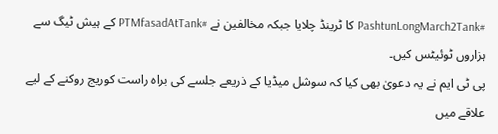#PashtunLongMarch2Tank کا ٹرینڈ چلایا جبکہ مخالفین نے #PTMfasadAtTank کے ہیش ٹیگ سے ہزاروں ٹوئیٹس کیں۔
پی ٹی ایم نے یہ دعویٰ بھی کیا کہ سوشل میڈیا کے ذریعے جلسے کی براہ راست کوریج روکنے کے لیے علاقے میں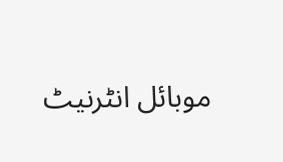موبائل انٹرنیٹ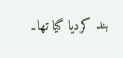بند کردیا گیا تھا۔